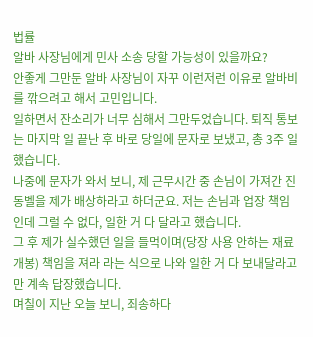법률
알바 사장님에게 민사 소송 당할 가능성이 있을까요?
안좋게 그만둔 알바 사장님이 자꾸 이런저런 이유로 알바비를 깎으려고 해서 고민입니다.
일하면서 잔소리가 너무 심해서 그만두었습니다. 퇴직 통보는 마지막 일 끝난 후 바로 당일에 문자로 보냈고, 총 3주 일했습니다.
나중에 문자가 와서 보니, 제 근무시간 중 손님이 가져간 진동벨을 제가 배상하라고 하더군요. 저는 손님과 업장 책임인데 그럴 수 없다, 일한 거 다 달라고 했습니다.
그 후 제가 실수했던 일을 들먹이며(당장 사용 안하는 재료 개봉) 책임을 져라 라는 식으로 나와 일한 거 다 보내달라고만 계속 답장했습니다.
며칠이 지난 오늘 보니, 죄송하다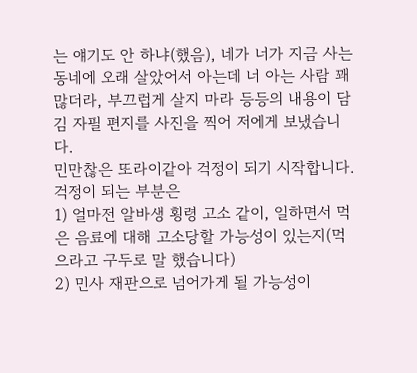는 얘기도 안 하냐(했음), 네가 너가 지금 사는 동네에 오래 살았어서 아는데 너 아는 사람 꽤 많더라, 부끄럽게 살지 마라 등등의 내용이 담김 자필 편지를 사진을 찍어 저에게 보냈습니다.
민만찮은 또라이같아 걱정이 되기 시작합니다.
걱정이 되는 부분은
1) 얼마전 알바생 횡령 고소 같이, 일하면서 먹은 음료에 대해 고소당할 가능성이 있는지(먹으라고 구두로 말 했습니다)
2) 민사 재판으로 넘어가게 될 가능성이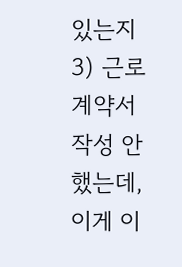있는지
3) 근로계약서 작성 안 했는데, 이게 이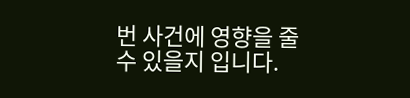번 사건에 영향을 줄 수 있을지 입니다.